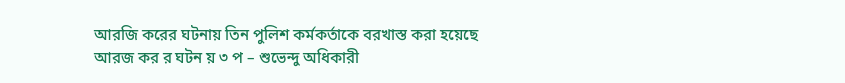আরজি করের ঘটনায় তিন পুলিশ কর্মকর্তাকে বরখাস্ত করা হয়েছে
আরজ কর র ঘটন য় ৩ প – শুভেন্দু অধিকারী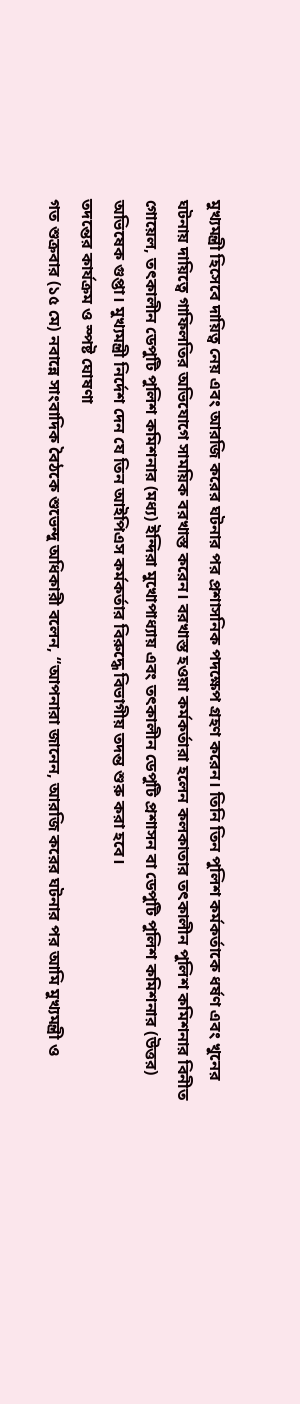মুখ্যমন্ত্রী হিসেবে দায়িত্ব নেয় এবং আরজি করের ঘটনার পর প্রশাসনিক পদক্ষেপ গ্রহণ করেন। তিনি তিন পুলিশ কর্মকর্তাকে ধর্ষণ এবং খুনের ঘটনায় দায়িত্বে গাফিলতির অভিযোগে সাময়িক বরখাস্ত করেন। বরখাস্ত হওয়া কর্মকর্তারা হলেন কলকাতার তৎকালীন পুলিশ কমিশনার বিনীত গোয়েল, তৎকালীন ডেপুটি পুলিশ কমিশনার (মধ্য) ইন্দিরা মুখোপাধ্যায় এবং তৎকালীন ডেপুটি প্রশাসন বা ডেপুটি পুলিশ কমিশনার (উত্তর) অভিষেক গুপ্তা। মুখ্যমন্ত্রী নির্দেশ দেন যে তিন আইপিএস কর্মকর্তার বিরুদ্ধে বিভাগীয় তদন্ত শুরু করা হবে।
তদন্তের কার্যক্রম ও স্পষ্ট ঘোষণা
গত শুক্রবার (১৫ মে) নবান্নে সাংবাদিক বৈঠকে শুভেন্দু অধিকারী বলেন, “আপনারা জানেন, আরজি করের ঘটনার পর আমি মুখ্যমন্ত্রী ও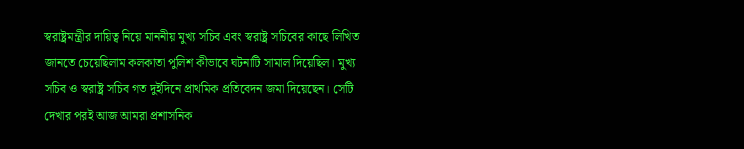স্বরাষ্ট্রমন্ত্রীর দায়িত্ব নিয়ে মাননীয় মুখ্য সচিব এবং স্বরাষ্ট্র সচিবের কাছে লিখিত জানতে চেয়েছিলাম কলকাতা পুলিশ কীভাবে ঘটনাটি সামাল দিয়েছিল। মুখ্য সচিব ও স্বরাষ্ট্র সচিব গত দুইদিনে প্রাথমিক প্রতিবেদন জমা দিয়েছেন। সেটি দেখার পরই আজ আমরা প্রশাসনিক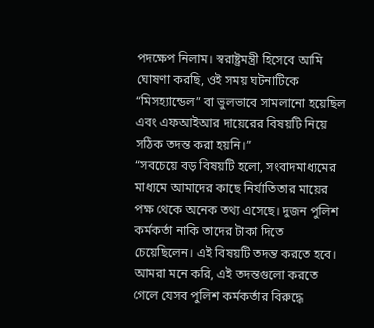পদক্ষেপ নিলাম। স্বরাষ্ট্রমন্ত্রী হিসেবে আমি ঘোষণা করছি, ওই সময় ঘটনাটিকে “মিসহ্যান্ডেল” বা ভুলভাবে সামলানো হয়েছিল এবং এফআইআর দায়েরের বিষয়টি নিয়ে সঠিক তদন্ত করা হয়নি।”
“সবচেয়ে বড় বিষয়টি হলো, সংবাদমাধ্যমের মাধ্যমে আমাদের কাছে নির্যাতিতার মায়ের পক্ষ থেকে অনেক তথ্য এসেছে। দুজন পুলিশ কর্মকর্তা নাকি তাদের টাকা দিতে চেয়েছিলেন। এই বিষয়টি তদন্ত করতে হবে। আমরা মনে করি, এই তদন্তগুলো করতে গেলে যেসব পুলিশ কর্মকর্তার বিরুদ্ধে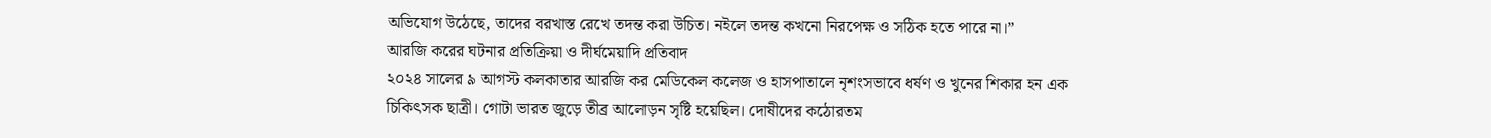অভিযোগ উঠেছে, তাদের বরখাস্ত রেখে তদন্ত করা উচিত। নইলে তদন্ত কখনো নিরপেক্ষ ও সঠিক হতে পারে না।”
আরজি করের ঘটনার প্রতিক্রিয়া ও দীর্ঘমেয়াদি প্রতিবাদ
২০২৪ সালের ৯ আগস্ট কলকাতার আরজি কর মেডিকেল কলেজ ও হাসপাতালে নৃশংসভাবে ধর্ষণ ও খুনের শিকার হন এক চিকিৎসক ছাত্রী। গোটা ভারত জুড়ে তীব্র আলোড়ন সৃষ্টি হয়েছিল। দোষীদের কঠোরতম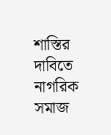শাস্তির দাবিতে নাগরিক সমাজ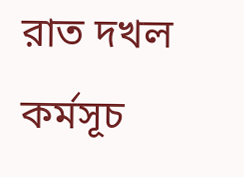রাত দখল কর্মসূচ